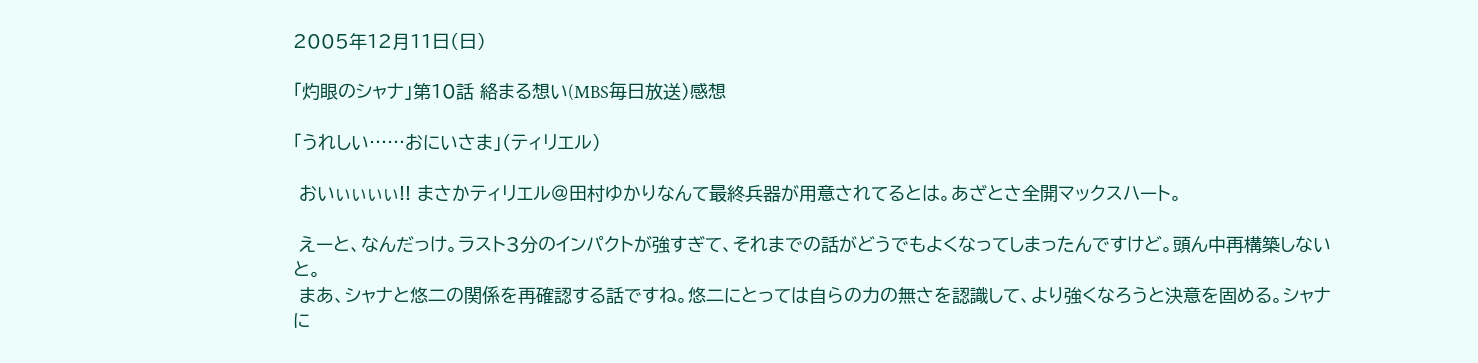2005年12月11日(日)

「灼眼のシャナ」第10話 絡まる想い(MBS毎日放送)感想

「うれしい……おにいさま」(ティリエル)

 おいぃぃぃぃ!! まさかティリエル@田村ゆかりなんて最終兵器が用意されてるとは。あざとさ全開マックスハート。

 えーと、なんだっけ。ラスト3分のインパクトが強すぎて、それまでの話がどうでもよくなってしまったんですけど。頭ん中再構築しないと。
 まあ、シャナと悠二の関係を再確認する話ですね。悠二にとっては自らの力の無さを認識して、より強くなろうと決意を固める。シャナに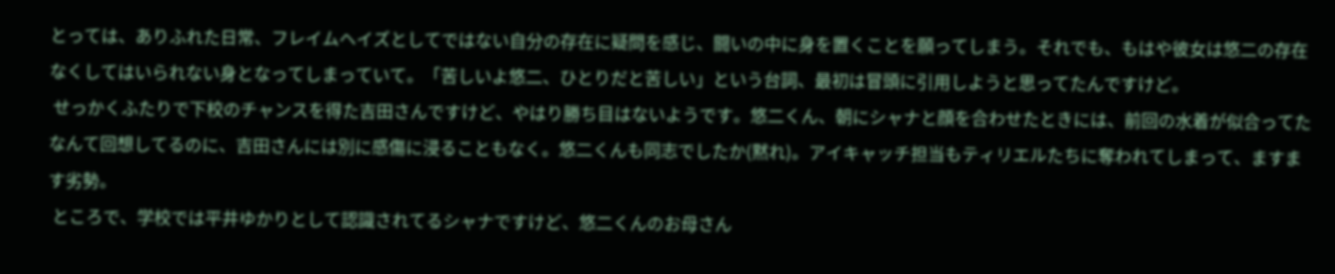とっては、ありふれた日常、フレイムヘイズとしてではない自分の存在に疑問を感じ、闘いの中に身を置くことを願ってしまう。それでも、もはや彼女は悠二の存在なくしてはいられない身となってしまっていて。「苦しいよ悠二、ひとりだと苦しい」という台詞、最初は冒頭に引用しようと思ってたんですけど。
 せっかくふたりで下校のチャンスを得た吉田さんですけど、やはり勝ち目はないようです。悠二くん、朝にシャナと顔を合わせたときには、前回の水着が似合ってたなんて回想してるのに、吉田さんには別に感傷に浸ることもなく。悠二くんも同志でしたか(黙れ)。アイキャッチ担当もティリエルたちに奪われてしまって、ますます劣勢。
 ところで、学校では平井ゆかりとして認識されてるシャナですけど、悠二くんのお母さん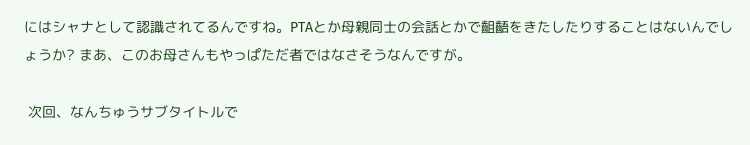にはシャナとして認識されてるんですね。PTAとか母親同士の会話とかで齟齬をきたしたりすることはないんでしょうか? まあ、このお母さんもやっぱただ者ではなさそうなんですが。

 次回、なんちゅうサブタイトルで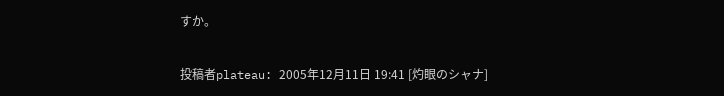すか。

投稿者plateau: 2005年12月11日 19:41 [灼眼のシャナ]